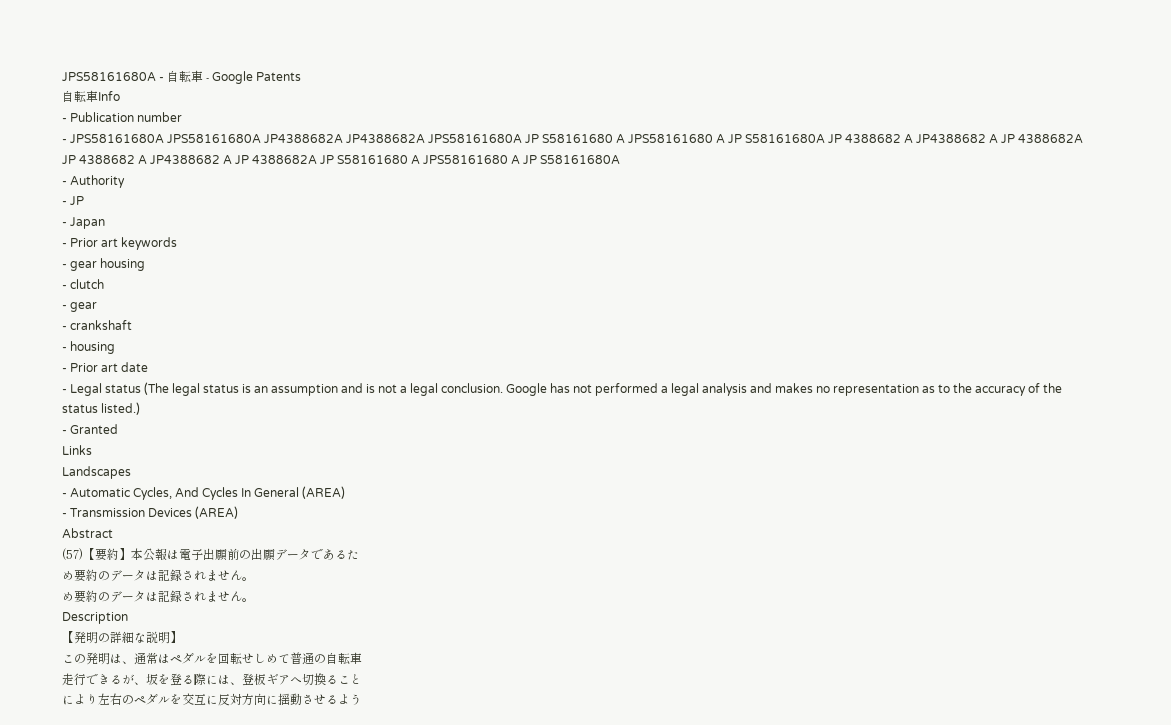JPS58161680A - 自転車 - Google Patents
自転車Info
- Publication number
- JPS58161680A JPS58161680A JP4388682A JP4388682A JPS58161680A JP S58161680 A JPS58161680 A JP S58161680A JP 4388682 A JP4388682 A JP 4388682A JP 4388682 A JP4388682 A JP 4388682A JP S58161680 A JPS58161680 A JP S58161680A
- Authority
- JP
- Japan
- Prior art keywords
- gear housing
- clutch
- gear
- crankshaft
- housing
- Prior art date
- Legal status (The legal status is an assumption and is not a legal conclusion. Google has not performed a legal analysis and makes no representation as to the accuracy of the status listed.)
- Granted
Links
Landscapes
- Automatic Cycles, And Cycles In General (AREA)
- Transmission Devices (AREA)
Abstract
(57)【要約】本公報は電子出願前の出願データであるた
め要約のデータは記録されません。
め要約のデータは記録されません。
Description
【発明の詳細な説明】
この発明は、通常はペダルを回転せしめて普通の自転車
走行できるが、坂を登る際には、登板ギアへ切換ること
により左右のペダルを交互に反対方向に揺動させるよう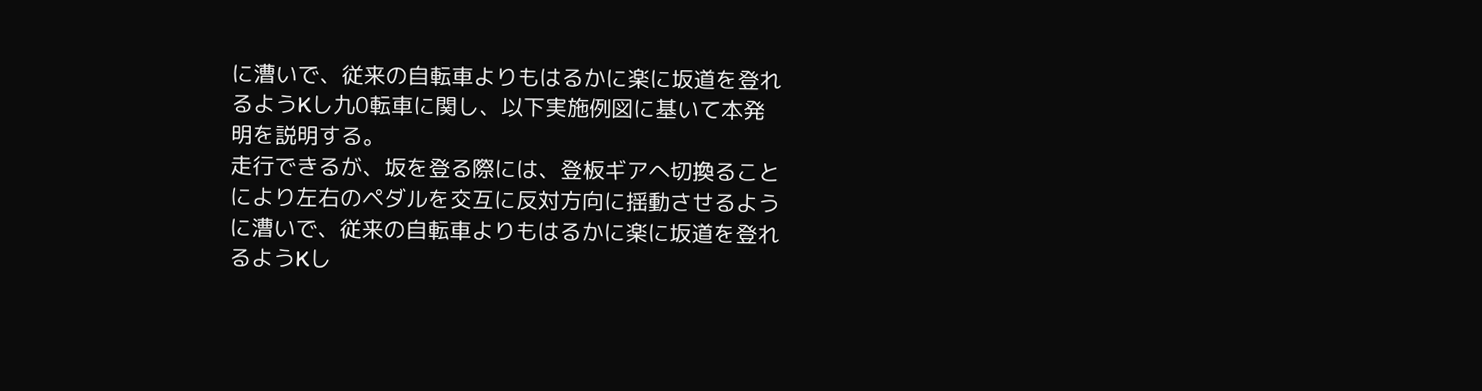に漕いで、従来の自転車よりもはるかに楽に坂道を登れ
るようKし九0転車に関し、以下実施例図に基いて本発
明を説明する。
走行できるが、坂を登る際には、登板ギアへ切換ること
により左右のペダルを交互に反対方向に揺動させるよう
に漕いで、従来の自転車よりもはるかに楽に坂道を登れ
るようKし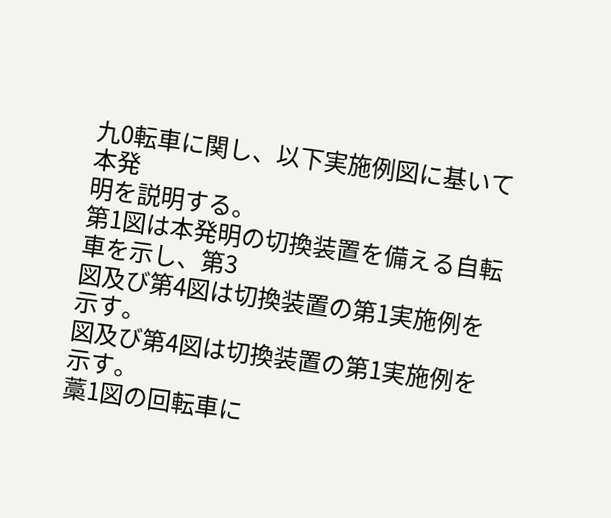九0転車に関し、以下実施例図に基いて本発
明を説明する。
第1図は本発明の切換装置を備える自転車を示し、第3
図及び第4図は切換装置の第1実施例を示す。
図及び第4図は切換装置の第1実施例を示す。
藁1図の回転車に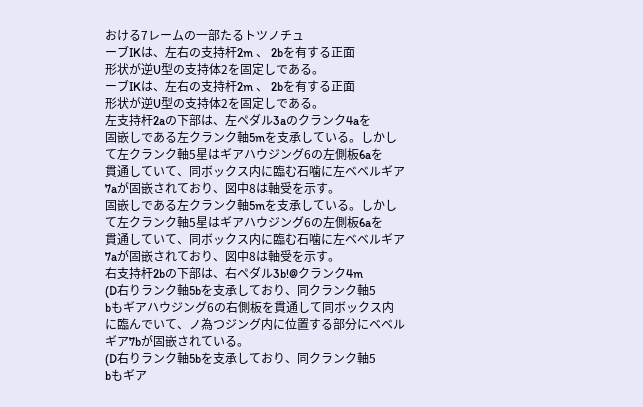おける7レームの一部たるトツノチュ
ーブIKは、左右の支持杆2m 、 2bを有する正面
形状が逆U型の支持体2を固定しである。
ーブIKは、左右の支持杆2m 、 2bを有する正面
形状が逆U型の支持体2を固定しである。
左支持杆2aの下部は、左ペダル3aのクランク4aを
固嵌しである左クランク軸5mを支承している。しかし
て左クランク軸5星はギアハウジング6の左側板6aを
貫通していて、同ボックス内に臨む石噛に左ベベルギア
7aが固嵌されており、図中8は軸受を示す。
固嵌しである左クランク軸5mを支承している。しかし
て左クランク軸5星はギアハウジング6の左側板6aを
貫通していて、同ボックス内に臨む石噛に左ベベルギア
7aが固嵌されており、図中8は軸受を示す。
右支持杆2bの下部は、右ペダル3b!@クランク4m
(D右りランク軸5bを支承しており、同クランク軸5
bもギアハウジング6の右側板を貫通して同ボックス内
に臨んでいて、ノ為つジング内に位置する部分にベベル
ギア7bが固嵌されている。
(D右りランク軸5bを支承しており、同クランク軸5
bもギア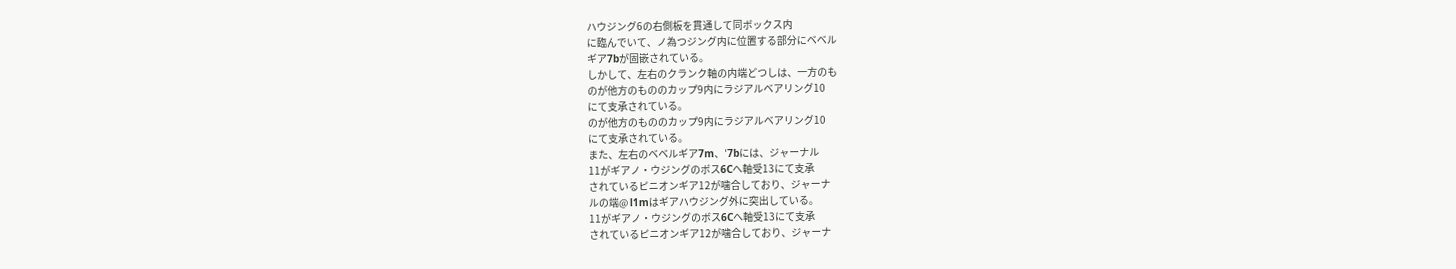ハウジング6の右側板を貫通して同ボックス内
に臨んでいて、ノ為つジング内に位置する部分にベベル
ギア7bが固嵌されている。
しかして、左右のクランク軸の内端どつしは、一方のも
のが他方のもののカップ9内にラジアルベアリング10
にて支承されている。
のが他方のもののカップ9内にラジアルベアリング10
にて支承されている。
また、左右のベベルギア7m、′7bには、ジャーナル
11がギアノ・ウジングのボス6Cへ軸受13にて支承
されているピニオンギア12が噛合しており、ジャーナ
ルの端@ l1mはギアハウジング外に突出している。
11がギアノ・ウジングのボス6Cへ軸受13にて支承
されているピニオンギア12が噛合しており、ジャーナ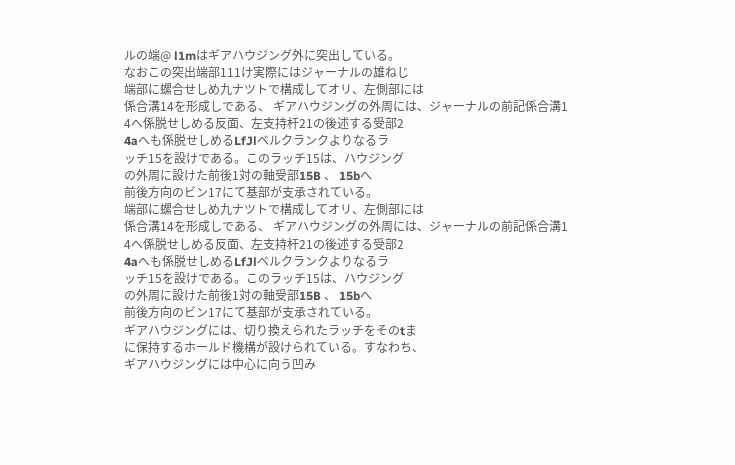ルの端@ l1mはギアハウジング外に突出している。
なおこの突出端部111け実際にはジャーナルの雄ねじ
端部に螺合せしめ九ナツトで構成してオリ、左側部には
係合溝14を形成しである、 ギアハウジングの外周には、ジャーナルの前記係合溝1
4へ係脱せしめる反面、左支持杆21の後述する受部2
4aへも係脱せしめるLfJlベルクランクよりなるラ
ッチ15を設けである。このラッチ15は、ハウジング
の外周に設けた前後1対の軸受部15B 、 15bへ
前後方向のビン17にて基部が支承されている。
端部に螺合せしめ九ナツトで構成してオリ、左側部には
係合溝14を形成しである、 ギアハウジングの外周には、ジャーナルの前記係合溝1
4へ係脱せしめる反面、左支持杆21の後述する受部2
4aへも係脱せしめるLfJlベルクランクよりなるラ
ッチ15を設けである。このラッチ15は、ハウジング
の外周に設けた前後1対の軸受部15B 、 15bへ
前後方向のビン17にて基部が支承されている。
ギアハウジングには、切り換えられたラッチをそのtま
に保持するホールド機構が設けられている。すなわち、
ギアハウジングには中心に向う凹み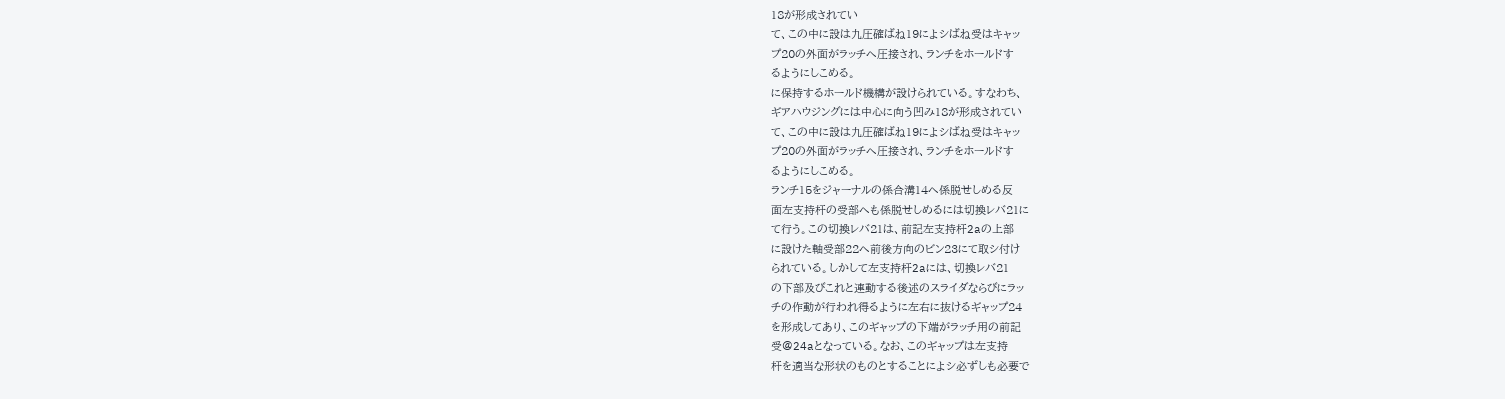18が形成されてい
て、この中に設は九圧確ばね19によシばね受はキャッ
プ20の外面がラッチへ圧接され、ランチをホールドす
るようにしこめる。
に保持するホールド機構が設けられている。すなわち、
ギアハウジングには中心に向う凹み18が形成されてい
て、この中に設は九圧確ばね19によシばね受はキャッ
プ20の外面がラッチへ圧接され、ランチをホールドす
るようにしこめる。
ランチ15をジャーナルの係合溝14へ係脱せしめる反
面左支持杆の受部へも係脱せしめるには切換レバ21に
て行う。この切換レバ21は、前記左支持杆2aの上部
に設けた軸受部22へ前後方向のビン23にて取シ付け
られている。しかして左支持杆2aには、切換レバ21
の下部及びこれと連動する後述のスライダならびにラッ
チの作動が行われ得るように左右に抜けるギャップ24
を形成してあり、このギャップの下端がラッチ用の前記
受@24aとなっている。なお、このギャップは左支持
杆を適当な形状のものとすることによシ必ずしも必要で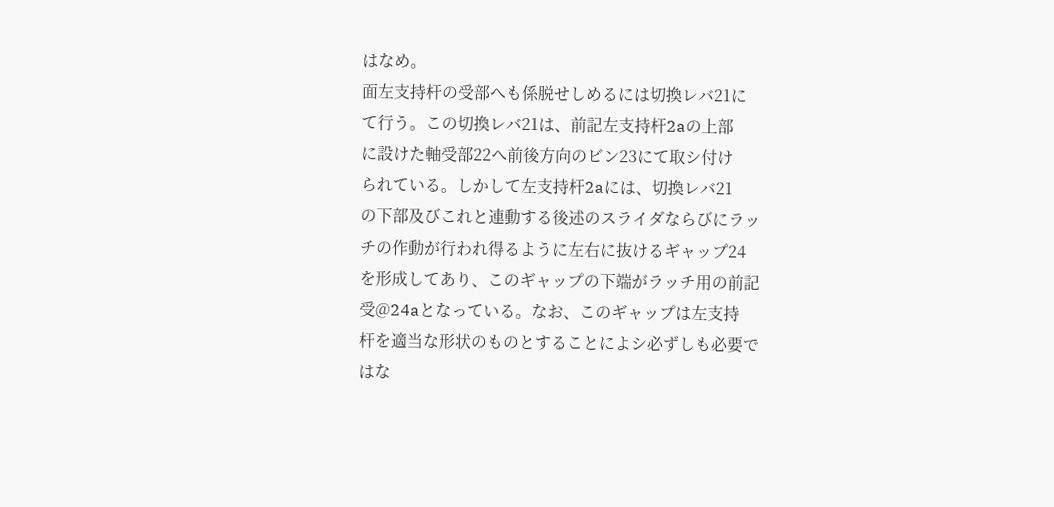はなめ。
面左支持杆の受部へも係脱せしめるには切換レバ21に
て行う。この切換レバ21は、前記左支持杆2aの上部
に設けた軸受部22へ前後方向のビン23にて取シ付け
られている。しかして左支持杆2aには、切換レバ21
の下部及びこれと連動する後述のスライダならびにラッ
チの作動が行われ得るように左右に抜けるギャップ24
を形成してあり、このギャップの下端がラッチ用の前記
受@24aとなっている。なお、このギャップは左支持
杆を適当な形状のものとすることによシ必ずしも必要で
はな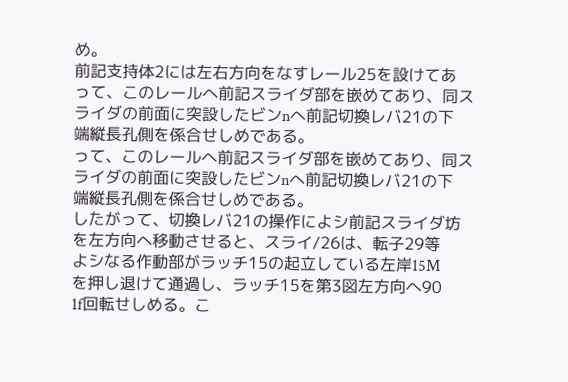め。
前記支持体2には左右方向をなすレール25を設けてあ
って、このレールへ前記スライダ部を嵌めてあり、同ス
ライダの前面に突設したビンnへ前記切換レバ21の下
端縦長孔側を係合せしめである。
って、このレールへ前記スライダ部を嵌めてあり、同ス
ライダの前面に突設したビンnへ前記切換レバ21の下
端縦長孔側を係合せしめである。
したがって、切換レバ21の操作によシ前記スライダ坊
を左方向へ移動させると、スライ/26は、転子29等
よシなる作動部がラッチ15の起立している左岸15M
を押し退けて通過し、ラッチ15を第3図左方向へ90
1f回転せしめる。こ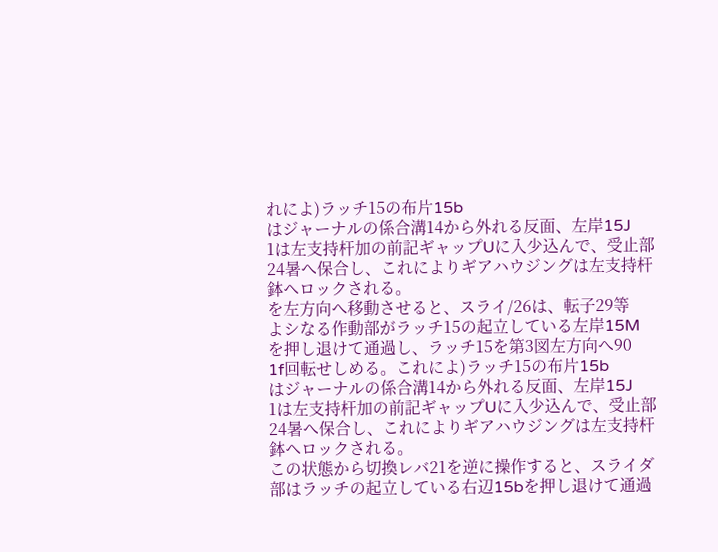れによ)ラッチ15の布片15b
はジャーナルの係合溝14から外れる反面、左岸15J
1は左支持杆加の前記ギャップUに入少込んで、受止部
24暑へ保合し、これによりギアハウジングは左支持杆
鉢ヘロックされる。
を左方向へ移動させると、スライ/26は、転子29等
よシなる作動部がラッチ15の起立している左岸15M
を押し退けて通過し、ラッチ15を第3図左方向へ90
1f回転せしめる。これによ)ラッチ15の布片15b
はジャーナルの係合溝14から外れる反面、左岸15J
1は左支持杆加の前記ギャップUに入少込んで、受止部
24暑へ保合し、これによりギアハウジングは左支持杆
鉢ヘロックされる。
この状態から切換レバ21を逆に操作すると、スライダ
部はラッチの起立している右辺15bを押し退けて通過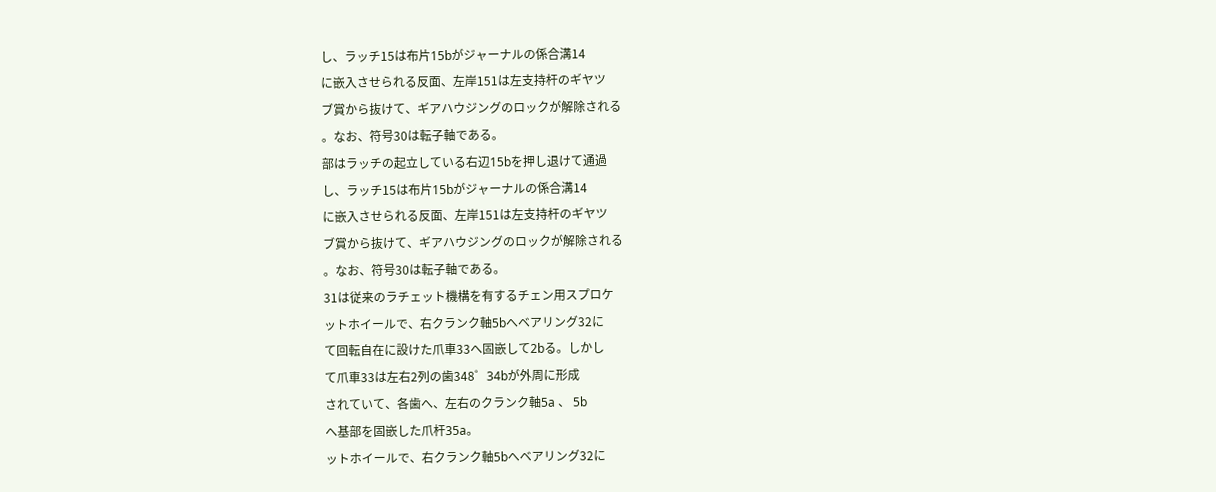し、ラッチ15は布片15bがジャーナルの係合溝14
に嵌入させられる反面、左岸151は左支持杆のギヤツ
ブ賞から抜けて、ギアハウジングのロックが解除される
。なお、符号30は転子軸である。
部はラッチの起立している右辺15bを押し退けて通過
し、ラッチ15は布片15bがジャーナルの係合溝14
に嵌入させられる反面、左岸151は左支持杆のギヤツ
ブ賞から抜けて、ギアハウジングのロックが解除される
。なお、符号30は転子軸である。
31は従来のラチェット機構を有するチェン用スプロケ
ットホイールで、右クランク軸5bへベアリング32に
て回転自在に設けた爪車33へ固嵌して2bる。しかし
て爪車33は左右2列の歯348゜34bが外周に形成
されていて、各歯へ、左右のクランク軸5a 、 5b
へ基部を固嵌した爪杆35a。
ットホイールで、右クランク軸5bへベアリング32に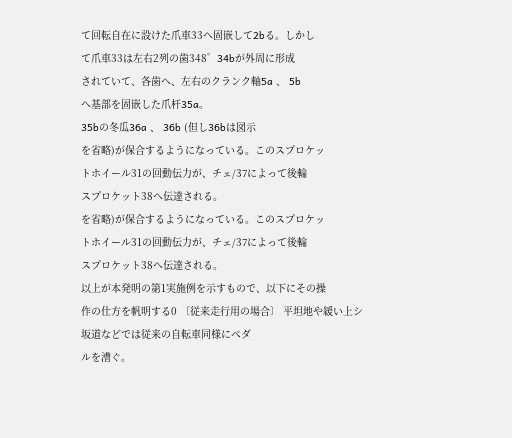て回転自在に設けた爪車33へ固嵌して2bる。しかし
て爪車33は左右2列の歯348゜34bが外周に形成
されていて、各歯へ、左右のクランク軸5a 、 5b
へ基部を固嵌した爪杆35a。
35bの冬瓜36a 、 36b (但し36bは図示
を省略)が保合するようになっている。このスプロケッ
トホイール31の回動伝力が、チェ/37によって後輪
スプロケット38へ伝達される。
を省略)が保合するようになっている。このスプロケッ
トホイール31の回動伝力が、チェ/37によって後輪
スプロケット38へ伝達される。
以上が本発明の第1実施例を示すもので、以下にその操
作の仕方を帆明する0 〔従来走行用の場合〕 平坦地や緩い上シ坂道などでは従来の自転車同様にペダ
ルを漕ぐ。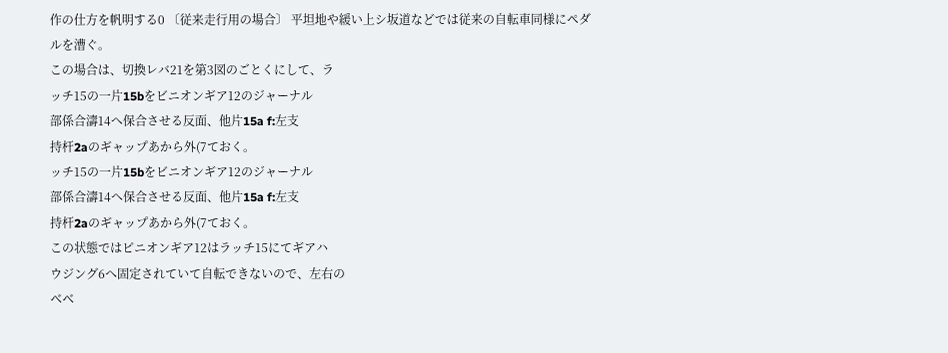作の仕方を帆明する0 〔従来走行用の場合〕 平坦地や緩い上シ坂道などでは従来の自転車同様にペダ
ルを漕ぐ。
この場合は、切換レバ21を第3図のごとくにして、ラ
ッチ15の一片15bをビニオンギア12のジャーナル
部係合濤14へ保合させる反面、他片15a f:左支
持杆2aのギャップあから外(7ておく。
ッチ15の一片15bをビニオンギア12のジャーナル
部係合濤14へ保合させる反面、他片15a f:左支
持杆2aのギャップあから外(7ておく。
この状態ではピニオンギア12はラッチ15にてギアハ
ウジング6へ固定されていて自転できないので、左右の
ベベ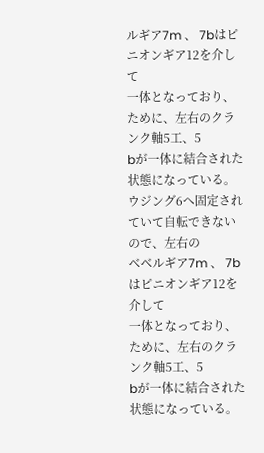ルギア7m 、 7bはピニオンギア12を介して
一体となっており、ために、左右のクランク軸5工、5
bが一体に結合された状態になっている。
ウジング6へ固定されていて自転できないので、左右の
ベベルギア7m 、 7bはピニオンギア12を介して
一体となっており、ために、左右のクランク軸5工、5
bが一体に結合された状態になっている。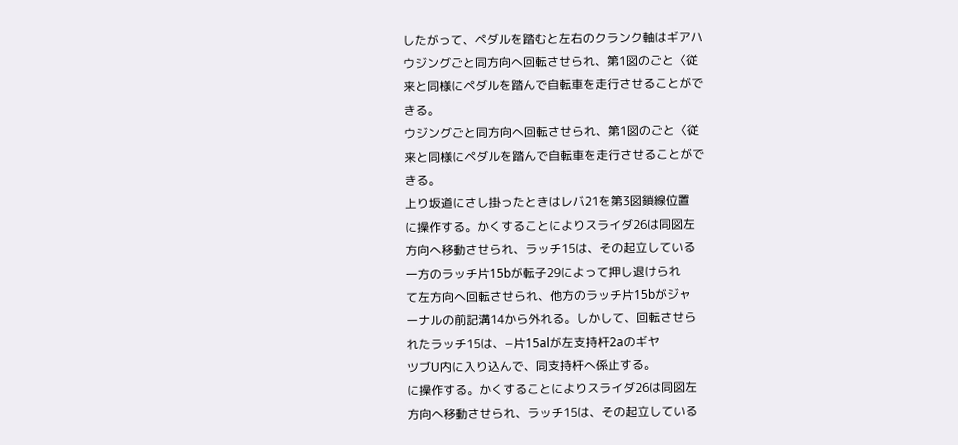したがって、ペダルを踏むと左右のクランク軸はギアハ
ウジングごと同方向へ回転させられ、第1図のごと〈従
来と同様にペダルを踏んで自転車を走行させることがで
きる。
ウジングごと同方向へ回転させられ、第1図のごと〈従
来と同様にペダルを踏んで自転車を走行させることがで
きる。
上り坂道にさし掛ったときはレバ21を第3図鎖線位置
に操作する。かくすることによりスライダ26は同図左
方向へ移動させられ、ラッチ15は、その起立している
一方のラッチ片15bが転子29によって押し退けられ
て左方向へ回転させられ、他方のラッチ片15bがジャ
ーナルの前記溝14から外れる。しかして、回転させら
れたラッチ15は、−片15alが左支持杆2aのギヤ
ツブU内に入り込んで、同支持杆へ係止する。
に操作する。かくすることによりスライダ26は同図左
方向へ移動させられ、ラッチ15は、その起立している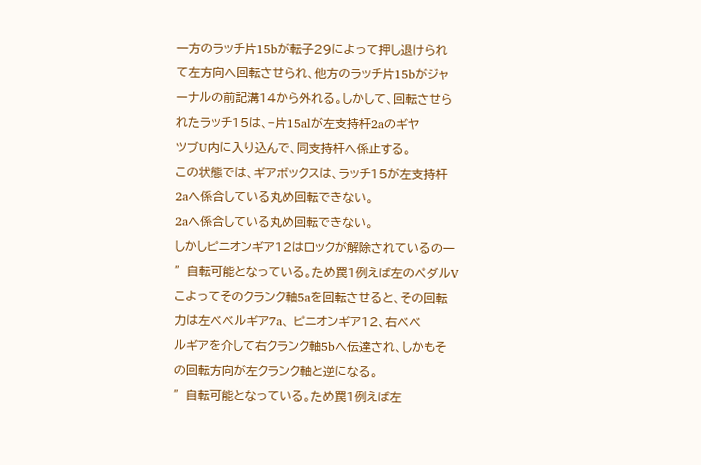一方のラッチ片15bが転子29によって押し退けられ
て左方向へ回転させられ、他方のラッチ片15bがジャ
ーナルの前記溝14から外れる。しかして、回転させら
れたラッチ15は、−片15alが左支持杆2aのギヤ
ツブU内に入り込んで、同支持杆へ係止する。
この状態では、ギアボックスは、ラッチ15が左支持杆
2aへ係合している丸め回転できない。
2aへ係合している丸め回転できない。
しかしピニオンギア12はロックが解除されているの一
″自転可能となっている。ため罠1例えば左のペダルV
こよってそのクランク軸5aを回転させると、その回転
力は左ベベルギア7a、 ピニオンギア12、右ベベ
ルギアを介して右クランク軸5bへ伝達され、しかもそ
の回転方向が左クランク軸と逆になる。
″自転可能となっている。ため罠1例えば左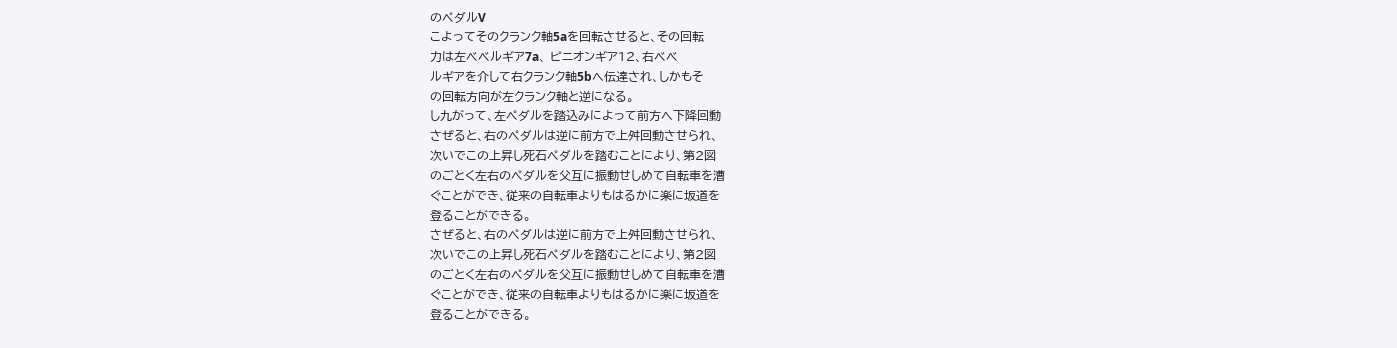のペダルV
こよってそのクランク軸5aを回転させると、その回転
力は左ベベルギア7a、 ピニオンギア12、右ベベ
ルギアを介して右クランク軸5bへ伝達され、しかもそ
の回転方向が左クランク軸と逆になる。
し九がって、左ペダルを踏込みによって前方へ下降回動
さぜると、右のペダルは逆に前方で上舛回動させられ、
次いでこの上昇し死石ペダルを踏むことにより、第2図
のごとく左右のペダルを父互に振動せしめて自転車を漕
ぐことができ、従来の自転車よりもはるかに楽に坂道を
登ることができる。
さぜると、右のペダルは逆に前方で上舛回動させられ、
次いでこの上昇し死石ペダルを踏むことにより、第2図
のごとく左右のペダルを父互に振動せしめて自転車を漕
ぐことができ、従来の自転車よりもはるかに楽に坂道を
登ることができる。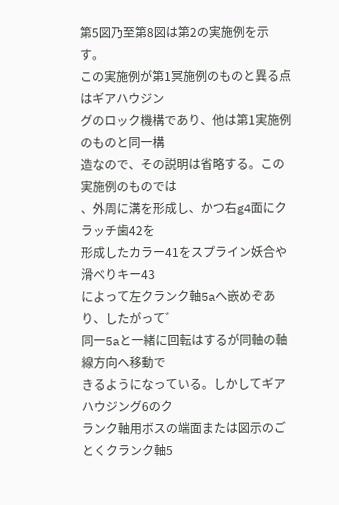第5図乃至第8図は第2の実施例を示す。
この実施例が第1冥施例のものと異る点はギアハウジン
グのロック機構であり、他は第1実施例のものと同一構
造なので、その説明は省略する。この実施例のものでは
、外周に溝を形成し、かつ右g4面にクラッチ歯42を
形成したカラー41をスプライン妖合や滑べりキー43
によって左クランク軸5aへ嵌めぞあり、したがって゛
同一5aと一緒に回転はするが同軸の軸線方向へ移動で
きるようになっている。しかしてギアハウジング6のク
ランク軸用ボスの端面または図示のごとくクランク軸5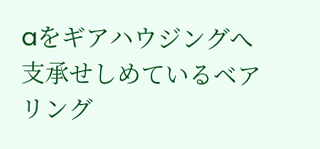aをギアハウジングへ支承せしめているベアリング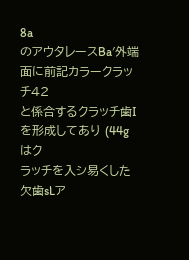8a
のアウタレースBa′外端面に前記カラークラッチ42
と係合するクラッチ歯Iを形成してあり (44gはク
ラッチを入シ易くした欠歯sLア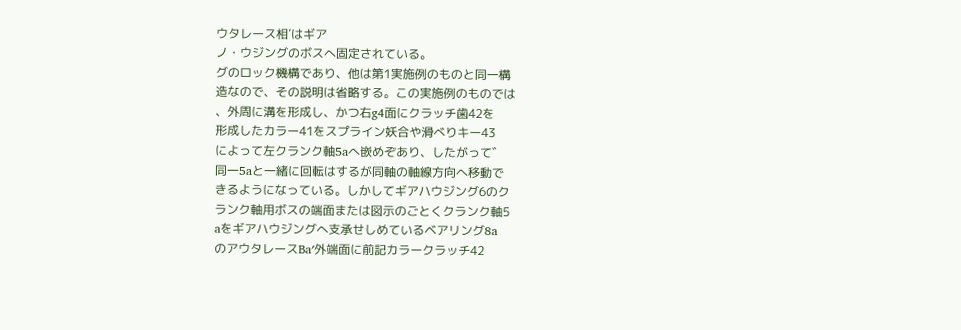ウタレース相′はギア
ノ・ウジングのボスへ固定されている。
グのロック機構であり、他は第1実施例のものと同一構
造なので、その説明は省略する。この実施例のものでは
、外周に溝を形成し、かつ右g4面にクラッチ歯42を
形成したカラー41をスプライン妖合や滑べりキー43
によって左クランク軸5aへ嵌めぞあり、したがって゛
同一5aと一緒に回転はするが同軸の軸線方向へ移動で
きるようになっている。しかしてギアハウジング6のク
ランク軸用ボスの端面または図示のごとくクランク軸5
aをギアハウジングへ支承せしめているベアリング8a
のアウタレースBa′外端面に前記カラークラッチ42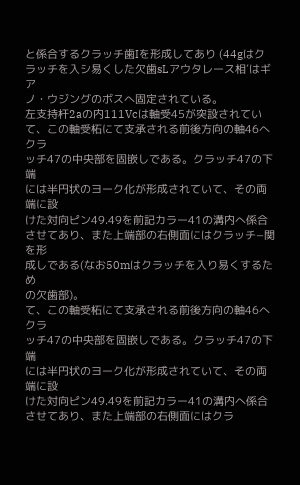と係合するクラッチ歯Iを形成してあり (44gはク
ラッチを入シ易くした欠歯sLアウタレース相′はギア
ノ・ウジングのボスへ固定されている。
左支持杆2aの内111Vcは軸受45が突設されてい
て、この軸受柘にて支承される前後方向の軸46へクラ
ッチ47の中央部を固嵌しである。クラッチ47の下端
には半円状のヨーク化が形成されていて、その両端に設
けた対向ピン49.49を前記カラー41の溝内へ係合
させてあり、また上端部の右側面にはクラッチ−関を形
成しである(なお50mはクラッチを入り易くするため
の欠歯部)。
て、この軸受柘にて支承される前後方向の軸46へクラ
ッチ47の中央部を固嵌しである。クラッチ47の下端
には半円状のヨーク化が形成されていて、その両端に設
けた対向ピン49.49を前記カラー41の溝内へ係合
させてあり、また上端部の右側面にはクラ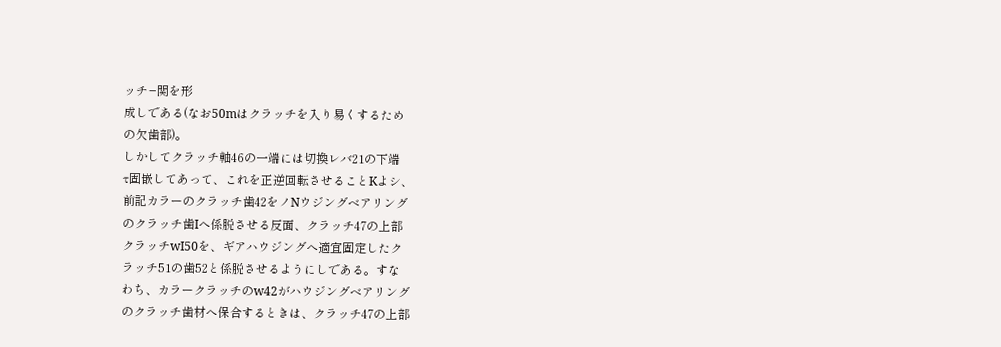ッチ−関を形
成しである(なお50mはクラッチを入り易くするため
の欠歯部)。
しかしてクラッチ軸46の一端には切換レバ21の下端
τ固嵌してあって、これを正逆回転させることKよシ、
前記カラーのクラッチ歯42をノNウジングベアリング
のクラッチ歯Iへ係脱させる反面、クラッチ47の上部
クラッチwI50を、ギアハウジングへ適宜固定したク
ラッチ51の歯52と係脱させるようにしである。すな
わち、カラークラッチのw42がハウジングベアリング
のクラッチ歯材へ保合するときは、クラッチ47の上部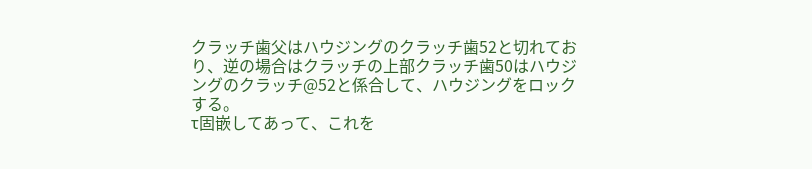クラッチ歯父はハウジングのクラッチ歯52と切れてお
り、逆の場合はクラッチの上部クラッチ歯50はハウジ
ングのクラッチ@52と係合して、ハウジングをロック
する。
τ固嵌してあって、これを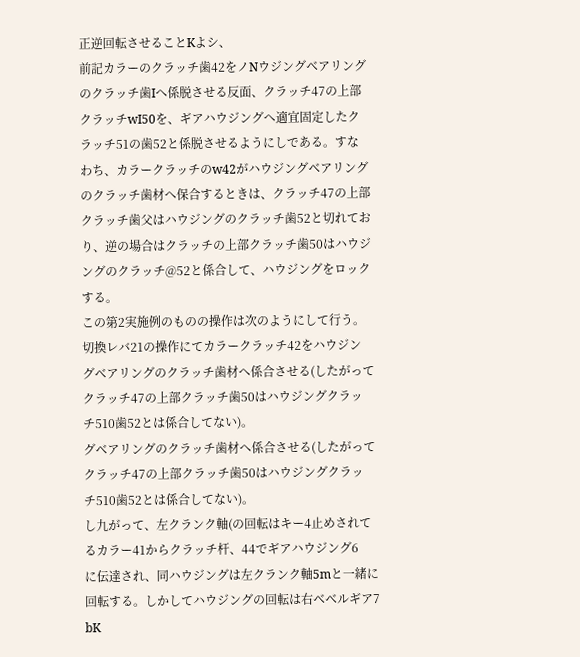正逆回転させることKよシ、
前記カラーのクラッチ歯42をノNウジングベアリング
のクラッチ歯Iへ係脱させる反面、クラッチ47の上部
クラッチwI50を、ギアハウジングへ適宜固定したク
ラッチ51の歯52と係脱させるようにしである。すな
わち、カラークラッチのw42がハウジングベアリング
のクラッチ歯材へ保合するときは、クラッチ47の上部
クラッチ歯父はハウジングのクラッチ歯52と切れてお
り、逆の場合はクラッチの上部クラッチ歯50はハウジ
ングのクラッチ@52と係合して、ハウジングをロック
する。
この第2実施例のものの操作は次のようにして行う。
切換レバ21の操作にてカラークラッチ42をハウジン
グベアリングのクラッチ歯材へ係合させる(したがって
クラッチ47の上部クラッチ歯50はハウジングクラッ
チ510歯52とは係合してない)。
グベアリングのクラッチ歯材へ係合させる(したがって
クラッチ47の上部クラッチ歯50はハウジングクラッ
チ510歯52とは係合してない)。
し九がって、左クランク軸(の回転はキー4止めされて
るカラー41からクラッチ杆、44でギアハウジング6
に伝達され、同ハウジングは左クランク軸5mと一緒に
回転する。しかしてハウジングの回転は右ベベルギア7
bK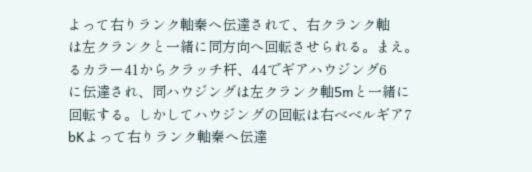よって右りランク軸秦へ伝達されて、右クランク軸
は左クランクと一緒に同方向へ回転させられる。まえ。
るカラー41からクラッチ杆、44でギアハウジング6
に伝達され、同ハウジングは左クランク軸5mと一緒に
回転する。しかしてハウジングの回転は右ベベルギア7
bKよって右りランク軸秦へ伝達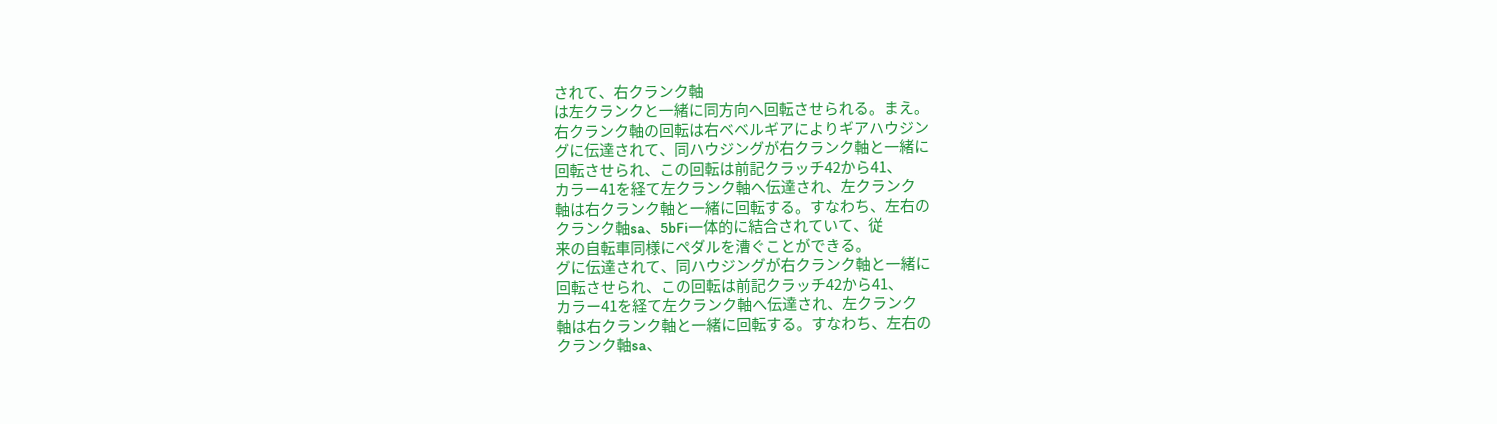されて、右クランク軸
は左クランクと一緒に同方向へ回転させられる。まえ。
右クランク軸の回転は右ベベルギアによりギアハウジン
グに伝達されて、同ハウジングが右クランク軸と一緒に
回転させられ、この回転は前記クラッチ42から41、
カラー41を経て左クランク軸へ伝達され、左クランク
軸は右クランク軸と一緒に回転する。すなわち、左右の
クランク軸sa、5bFi一体的に結合されていて、従
来の自転車同様にペダルを漕ぐことができる。
グに伝達されて、同ハウジングが右クランク軸と一緒に
回転させられ、この回転は前記クラッチ42から41、
カラー41を経て左クランク軸へ伝達され、左クランク
軸は右クランク軸と一緒に回転する。すなわち、左右の
クランク軸sa、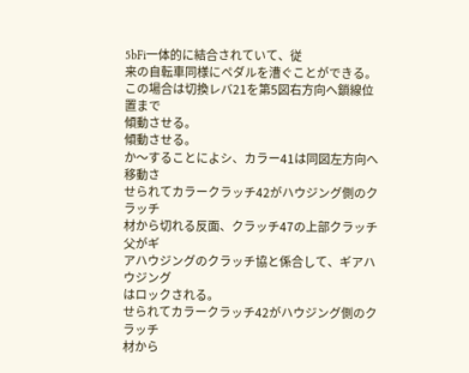5bFi一体的に結合されていて、従
来の自転車同様にペダルを漕ぐことができる。
この場合は切換レバ21を第5図右方向へ鎖線位置まで
傾動させる。
傾動させる。
か〜することによシ、カラー41は同図左方向へ移動さ
せられてカラークラッチ42がハウジング側のクラッチ
材から切れる反面、クラッチ47の上部クラッチ父がギ
アハウジングのクラッチ協と係合して、ギアハウジング
はロックされる。
せられてカラークラッチ42がハウジング側のクラッチ
材から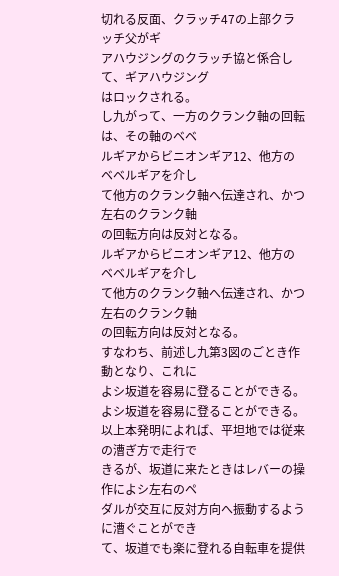切れる反面、クラッチ47の上部クラッチ父がギ
アハウジングのクラッチ協と係合して、ギアハウジング
はロックされる。
し九がって、一方のクランク軸の回転は、その軸のベベ
ルギアからビニオンギア12、他方のベベルギアを介し
て他方のクランク軸へ伝達され、かつ左右のクランク軸
の回転方向は反対となる。
ルギアからビニオンギア12、他方のベベルギアを介し
て他方のクランク軸へ伝達され、かつ左右のクランク軸
の回転方向は反対となる。
すなわち、前述し九第3図のごとき作動となり、これに
よシ坂道を容易に登ることができる。
よシ坂道を容易に登ることができる。
以上本発明によれば、平坦地では従来の漕ぎ方で走行で
きるが、坂道に来たときはレバーの操作によシ左右のペ
ダルが交互に反対方向へ振動するように漕ぐことができ
て、坂道でも楽に登れる自転車を提供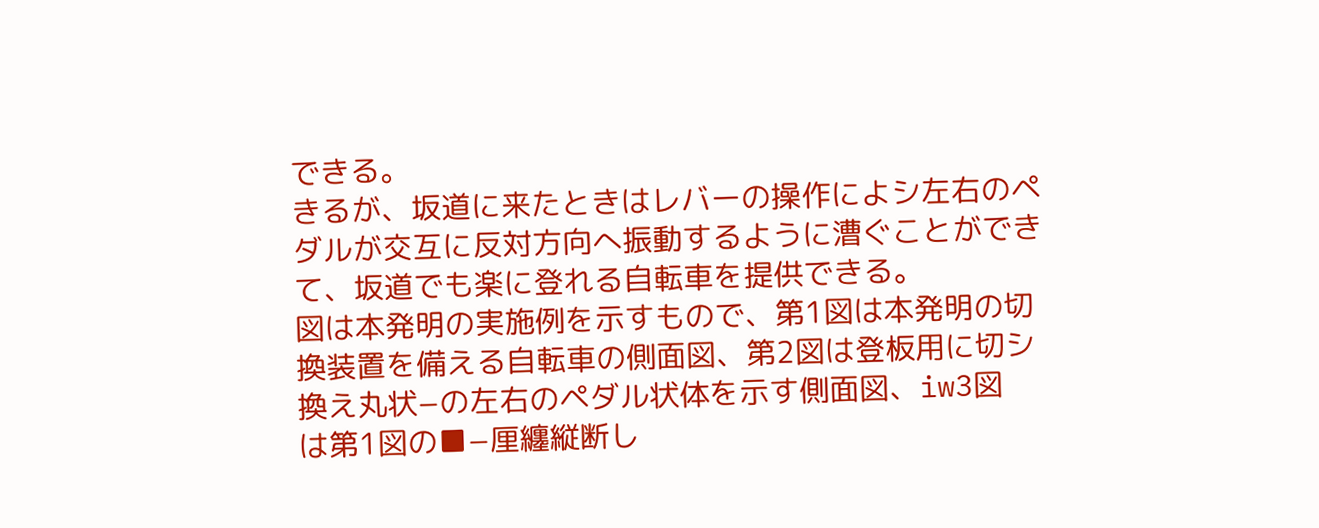できる。
きるが、坂道に来たときはレバーの操作によシ左右のペ
ダルが交互に反対方向へ振動するように漕ぐことができ
て、坂道でも楽に登れる自転車を提供できる。
図は本発明の実施例を示すもので、第1図は本発明の切
換装置を備える自転車の側面図、第2図は登板用に切シ
換え丸状−の左右のペダル状体を示す側面図、iw3図
は第1図の■−厘纏縦断し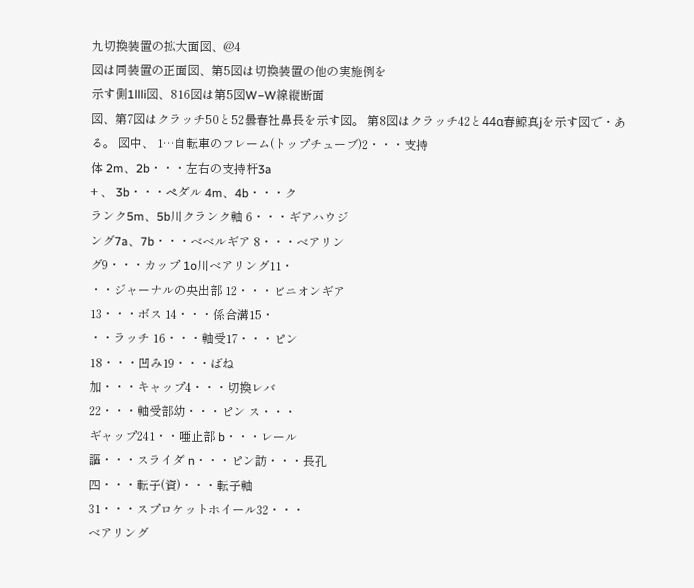九切換装置の拡大面図、@4
図は同装置の正面図、第5図は切換装置の他の実施例を
示す側1llli図、816図は第5図W−W線縦断面
図、第7図はクラッチ50と52曇春社鼻長を示す図。 第8図はクラッチ42と44α春鯨真jを示す図で・あ
る。 図中、 1…自転車のフレーム(トップチューブ)2・・・支持
体 2m、2b・・・左右の支持杆3a
+ 、 3b・・・ペダル 4m、4b・・・ク
ランク5m、5b川クランク軸 6・・・ギアハウジ
ング7a、7b・・・ベベルギア 8・・・ベアリン
グ9・・・カップ 1o川ベアリング11・
・・ジャーナルの央出部 12・・・ビニオンギア
13・・・ボス 14・・・係合溝15・
・・ラッチ 16・・・軸受17・・・ピン
18・・・凹み19・・・ばね
加・・・キャップ4・・・切換レバ
22・・・軸受部幼・・・ピン ス・・・
ギャップ241・・唖止部 b・・・レール
謳・・・スライダ n・・・ピン訪・・・長孔
四・・・転子(資)・・・転子軸
31・・・スプロケットホイール32・・・
ベアリング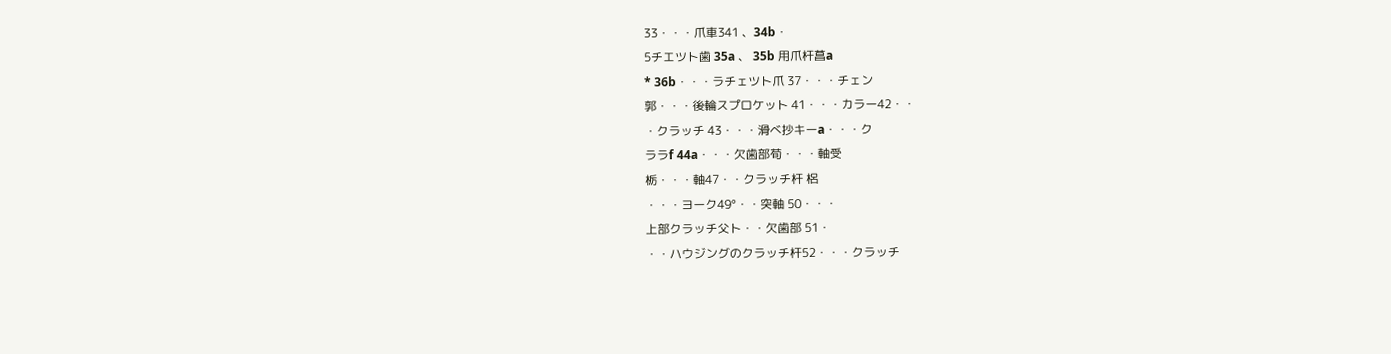33・・・爪車341 、34b・
5チエツト歯 35a 、 35b 用爪杆菖a
* 36b・・・ラチェツト爪 37・・・チェン
郭・・・後輪スプロケット 41・・・カラー42・・
・クラッチ 43・・・滑べ抄キーa・・・ク
ララf 44a・・・欠歯部荀・・・軸受
栃・・・軸47・・クラッチ杆 梠
・・・ヨーク49°・・突軸 50・・・
上部クラッチ父ト・・欠歯部 51・
・・ハウジングのクラッチ杆52・・・クラッチ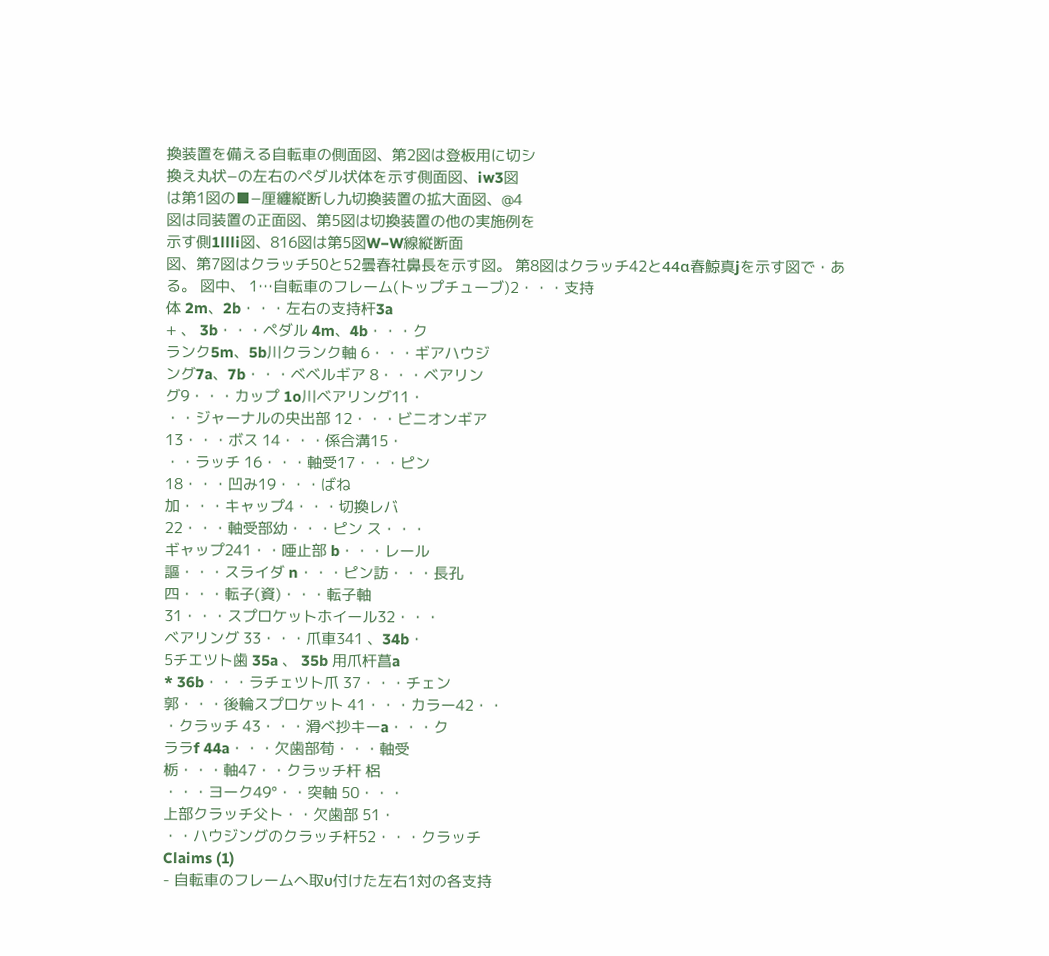換装置を備える自転車の側面図、第2図は登板用に切シ
換え丸状−の左右のペダル状体を示す側面図、iw3図
は第1図の■−厘纏縦断し九切換装置の拡大面図、@4
図は同装置の正面図、第5図は切換装置の他の実施例を
示す側1llli図、816図は第5図W−W線縦断面
図、第7図はクラッチ50と52曇春社鼻長を示す図。 第8図はクラッチ42と44α春鯨真jを示す図で・あ
る。 図中、 1…自転車のフレーム(トップチューブ)2・・・支持
体 2m、2b・・・左右の支持杆3a
+ 、 3b・・・ペダル 4m、4b・・・ク
ランク5m、5b川クランク軸 6・・・ギアハウジ
ング7a、7b・・・ベベルギア 8・・・ベアリン
グ9・・・カップ 1o川ベアリング11・
・・ジャーナルの央出部 12・・・ビニオンギア
13・・・ボス 14・・・係合溝15・
・・ラッチ 16・・・軸受17・・・ピン
18・・・凹み19・・・ばね
加・・・キャップ4・・・切換レバ
22・・・軸受部幼・・・ピン ス・・・
ギャップ241・・唖止部 b・・・レール
謳・・・スライダ n・・・ピン訪・・・長孔
四・・・転子(資)・・・転子軸
31・・・スプロケットホイール32・・・
ベアリング 33・・・爪車341 、34b・
5チエツト歯 35a 、 35b 用爪杆菖a
* 36b・・・ラチェツト爪 37・・・チェン
郭・・・後輪スプロケット 41・・・カラー42・・
・クラッチ 43・・・滑べ抄キーa・・・ク
ララf 44a・・・欠歯部荀・・・軸受
栃・・・軸47・・クラッチ杆 梠
・・・ヨーク49°・・突軸 50・・・
上部クラッチ父ト・・欠歯部 51・
・・ハウジングのクラッチ杆52・・・クラッチ
Claims (1)
- 自転車のフレームへ取υ付けた左右1対の各支持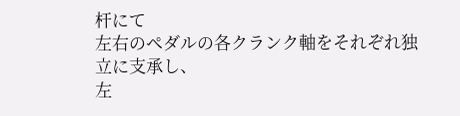杆にて
左右のペダルの各クランク軸をそれぞれ独立に支承し、
左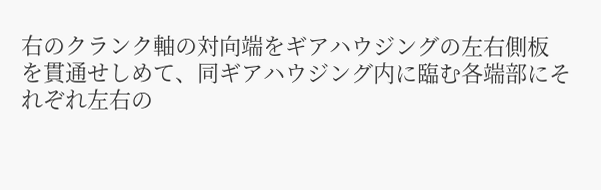右のクランク軸の対向端をギアハウジングの左右側板
を貫通せしめて、同ギアハウジング内に臨む各端部にそ
れぞれ左右の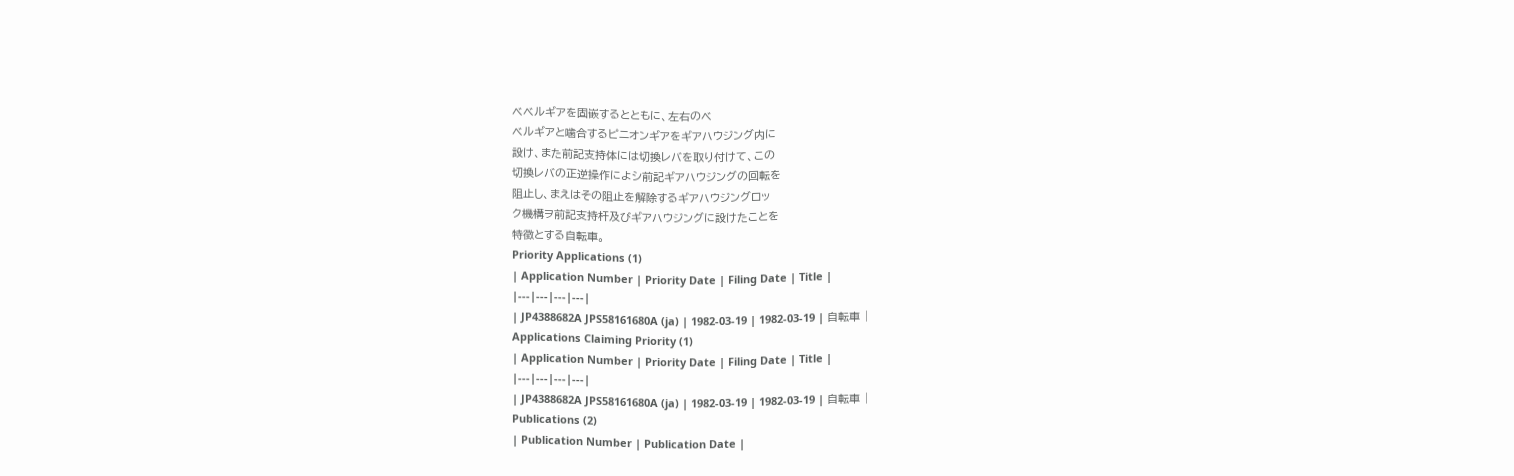ベベルギアを固嵌するとともに、左右のベ
ベルギアと噛合するピニオンギアをギアハウジング内に
設け、また前記支持体には切換レバを取り付けて、この
切換レバの正逆操作によシ前記ギアハウジングの回転を
阻止し、まえはその阻止を解除するギアハウジングロッ
ク機構ヲ前記支持杆及びギアハウジングに設けたことを
特徴とする自転車。
Priority Applications (1)
| Application Number | Priority Date | Filing Date | Title |
|---|---|---|---|
| JP4388682A JPS58161680A (ja) | 1982-03-19 | 1982-03-19 | 自転車 |
Applications Claiming Priority (1)
| Application Number | Priority Date | Filing Date | Title |
|---|---|---|---|
| JP4388682A JPS58161680A (ja) | 1982-03-19 | 1982-03-19 | 自転車 |
Publications (2)
| Publication Number | Publication Date |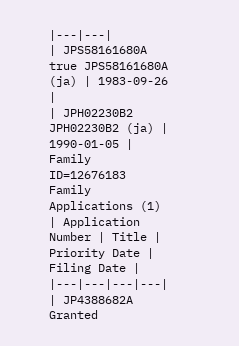|---|---|
| JPS58161680A true JPS58161680A (ja) | 1983-09-26 |
| JPH02230B2 JPH02230B2 (ja) | 1990-01-05 |
Family
ID=12676183
Family Applications (1)
| Application Number | Title | Priority Date | Filing Date |
|---|---|---|---|
| JP4388682A Granted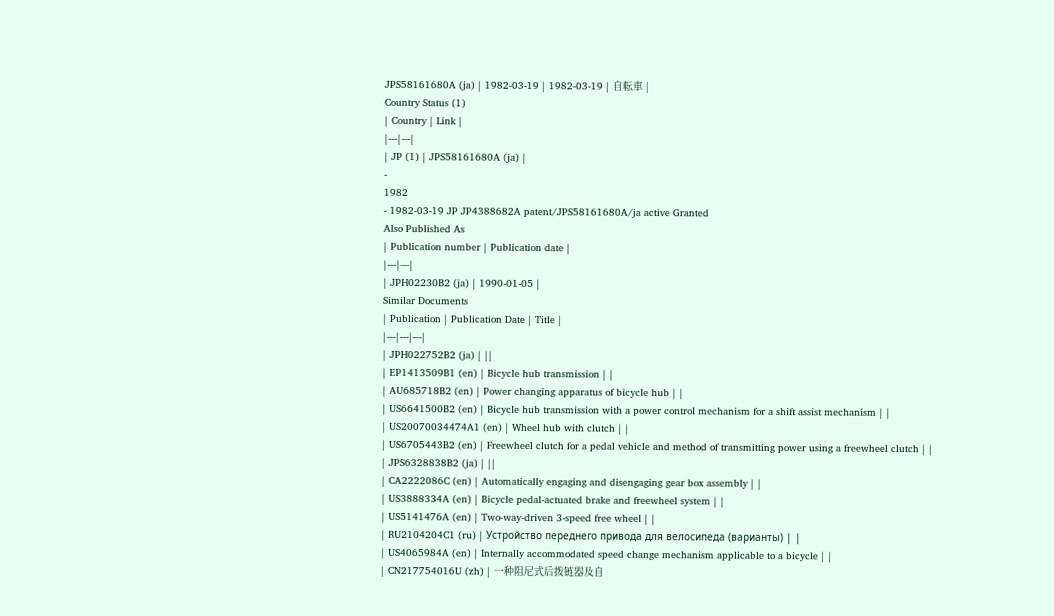JPS58161680A (ja) | 1982-03-19 | 1982-03-19 | 自転車 |
Country Status (1)
| Country | Link |
|---|---|
| JP (1) | JPS58161680A (ja) |
-
1982
- 1982-03-19 JP JP4388682A patent/JPS58161680A/ja active Granted
Also Published As
| Publication number | Publication date |
|---|---|
| JPH02230B2 (ja) | 1990-01-05 |
Similar Documents
| Publication | Publication Date | Title |
|---|---|---|
| JPH022752B2 (ja) | ||
| EP1413509B1 (en) | Bicycle hub transmission | |
| AU685718B2 (en) | Power changing apparatus of bicycle hub | |
| US6641500B2 (en) | Bicycle hub transmission with a power control mechanism for a shift assist mechanism | |
| US20070034474A1 (en) | Wheel hub with clutch | |
| US6705443B2 (en) | Freewheel clutch for a pedal vehicle and method of transmitting power using a freewheel clutch | |
| JPS6328838B2 (ja) | ||
| CA2222086C (en) | Automatically engaging and disengaging gear box assembly | |
| US3888334A (en) | Bicycle pedal-actuated brake and freewheel system | |
| US5141476A (en) | Two-way-driven 3-speed free wheel | |
| RU2104204C1 (ru) | Устройство переднего привода для велосипеда (варианты) | |
| US4065984A (en) | Internally accommodated speed change mechanism applicable to a bicycle | |
| CN217754016U (zh) | 一种阻尼式后拨链器及自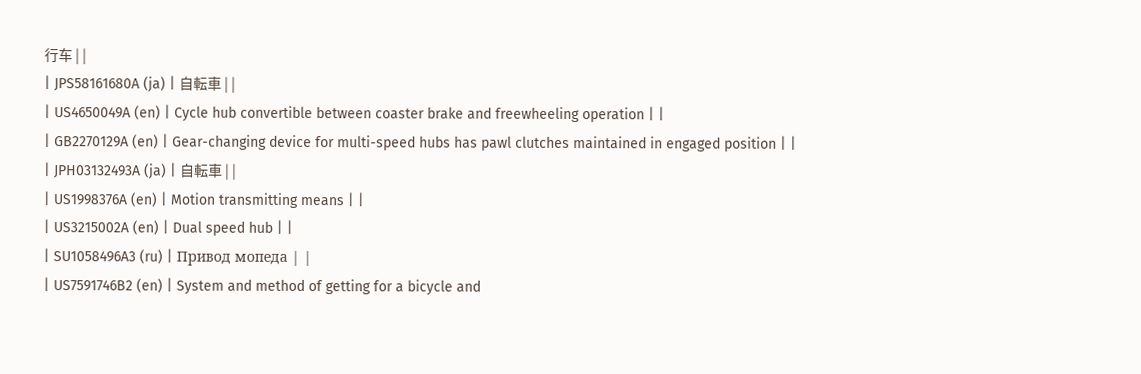行车 | |
| JPS58161680A (ja) | 自転車 | |
| US4650049A (en) | Cycle hub convertible between coaster brake and freewheeling operation | |
| GB2270129A (en) | Gear-changing device for multi-speed hubs has pawl clutches maintained in engaged position | |
| JPH03132493A (ja) | 自転車 | |
| US1998376A (en) | Motion transmitting means | |
| US3215002A (en) | Dual speed hub | |
| SU1058496A3 (ru) | Привод мопеда | |
| US7591746B2 (en) | System and method of getting for a bicycle and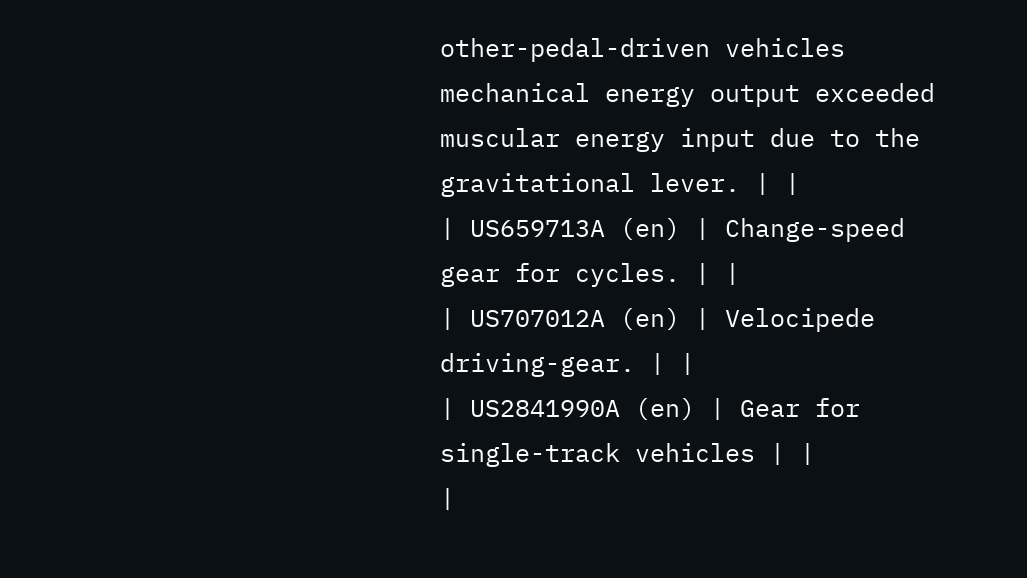other-pedal-driven vehicles mechanical energy output exceeded muscular energy input due to the gravitational lever. | |
| US659713A (en) | Change-speed gear for cycles. | |
| US707012A (en) | Velocipede driving-gear. | |
| US2841990A (en) | Gear for single-track vehicles | |
|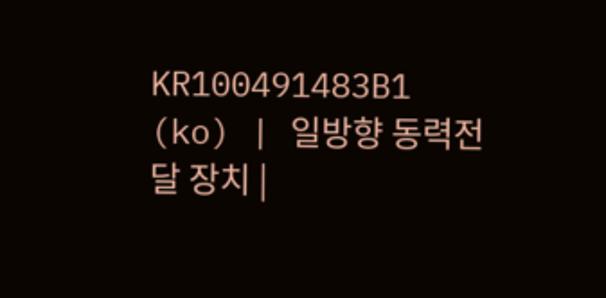KR100491483B1 (ko) | 일방향 동력전달 장치 |